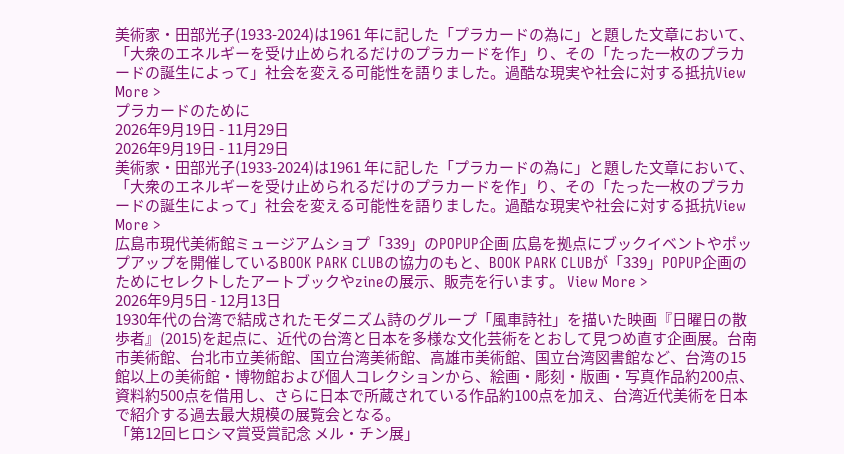美術家・田部光子(1933-2024)は1961 年に記した「プラカードの為に」と題した文章において、「大衆のエネルギーを受け止められるだけのプラカードを作」り、その「たった一枚のプラカードの誕生によって」社会を変える可能性を語りました。過酷な現実や社会に対する抵抗View More >
プラカードのために
2026年9月19日 - 11月29日
2026年9月19日 - 11月29日
美術家・田部光子(1933-2024)は1961 年に記した「プラカードの為に」と題した文章において、「大衆のエネルギーを受け止められるだけのプラカードを作」り、その「たった一枚のプラカードの誕生によって」社会を変える可能性を語りました。過酷な現実や社会に対する抵抗View More >
広島市現代美術館ミュージアムショプ「339」のPOPUP企画 広島を拠点にブックイベントやポップアップを開催しているBOOK PARK CLUBの協力のもと、BOOK PARK CLUBが「339」POPUP企画のためにセレクトしたアートブックやzineの展示、販売を行います。 View More >
2026年9月5日 - 12月13日
1930年代の台湾で結成されたモダニズム詩のグループ「風車詩社」を描いた映画『日曜日の散歩者』(2015)を起点に、近代の台湾と日本を多様な文化芸術をとおして見つめ直す企画展。台南市美術館、台北市立美術館、国立台湾美術館、高雄市美術館、国立台湾図書館など、台湾の15館以上の美術館・博物館および個人コレクションから、絵画・彫刻・版画・写真作品約200点、資料約500点を借用し、さらに日本で所蔵されている作品約100点を加え、台湾近代美術を日本で紹介する過去最大規模の展覧会となる。
「第12回ヒロシマ賞受賞記念 メル・チン展」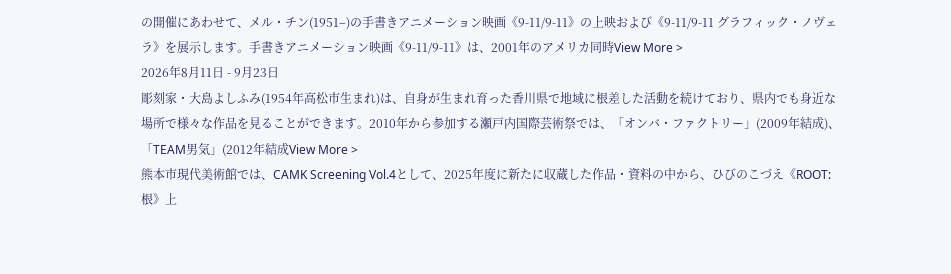の開催にあわせて、メル・チン(1951–)の手書きアニメーション映画《9-11/9-11》の上映および《9-11/9-11 グラフィック・ノヴェラ》を展示します。手書きアニメーション映画《9-11/9-11》は、2001年のアメリカ同時View More >
2026年8月11日 - 9月23日
彫刻家・大島よしふみ(1954年高松市生まれ)は、自身が生まれ育った香川県で地域に根差した活動を続けており、県内でも身近な場所で様々な作品を見ることができます。2010年から参加する瀬戸内国際芸術祭では、「オンバ・ファクトリー」(2009年結成)、「TEAM男気」(2012年結成View More >
熊本市現代美術館では、CAMK Screening Vol.4として、2025年度に新たに収蔵した作品・資料の中から、ひびのこづえ《ROOT:根》上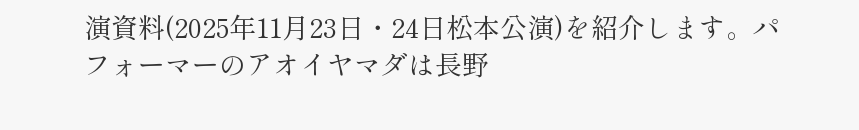演資料(2025年11月23日・24日松本公演)を紹介します。パフォーマーのアオイヤマダは長野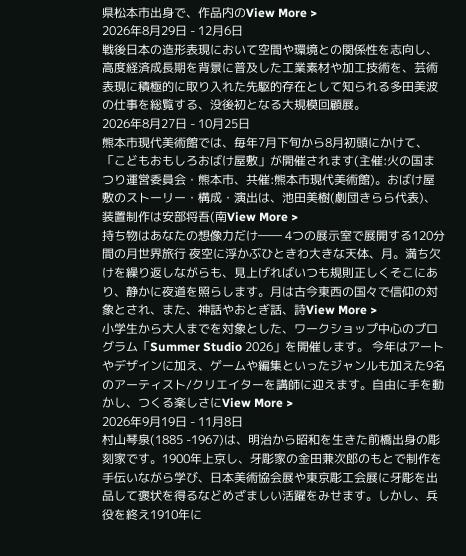県松本市出身で、作品内のView More >
2026年8月29日 - 12月6日
戦後日本の造形表現において空間や環境との関係性を志向し、高度経済成長期を背景に普及した工業素材や加工技術を、芸術表現に積極的に取り入れた先駆的存在として知られる多田美波の仕事を総覧する、没後初となる大規模回顧展。
2026年8月27日 - 10月25日
熊本市現代美術館では、毎年7月下旬から8月初頭にかけて、「こどもおもしろおばけ屋敷」が開催されます(主催:火の国まつり運営委員会・熊本市、共催:熊本市現代美術館)。おばけ屋敷のストーリー・構成・演出は、池田美樹(劇団きらら代表)、装置制作は安部将吾(南View More >
持ち物はあなたの想像力だけ―― 4つの展示室で展開する120分間の月世界旅行 夜空に浮かぶひときわ大きな天体、月。満ち欠けを繰り返しながらも、見上げればいつも規則正しくそこにあり、静かに夜道を照らします。月は古今東西の国々で信仰の対象とされ、また、神話やおとぎ話、詩View More >
小学生から大人までを対象とした、ワークショップ中心のプログラム「Summer Studio 2026」を開催します。 今年はアートやデザインに加え、ゲームや編集といったジャンルも加えた9名のアーティスト/クリエイターを講師に迎えます。自由に手を動かし、つくる楽しさにView More >
2026年9月19日 - 11月8日
村山琴泉(1885 -1967)は、明治から昭和を生きた前橋出身の彫刻家です。1900年上京し、牙彫家の金田兼次郎のもとで制作を手伝いながら学び、日本美術協会展や東京彫工会展に牙彫を出品して褒状を得るなどめざましい活躍をみせます。しかし、兵役を終え1910年に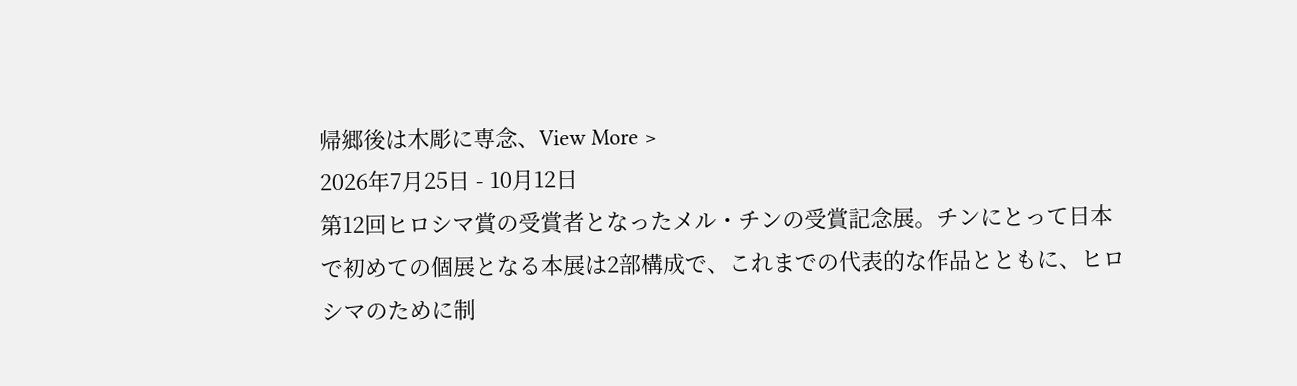帰郷後は木彫に専念、View More >
2026年7月25日 - 10月12日
第12回ヒロシマ賞の受賞者となったメル・チンの受賞記念展。チンにとって日本で初めての個展となる本展は2部構成で、これまでの代表的な作品とともに、ヒロシマのために制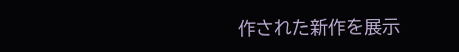作された新作を展示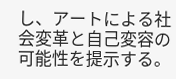し、アートによる社会変革と自己変容の可能性を提示する。